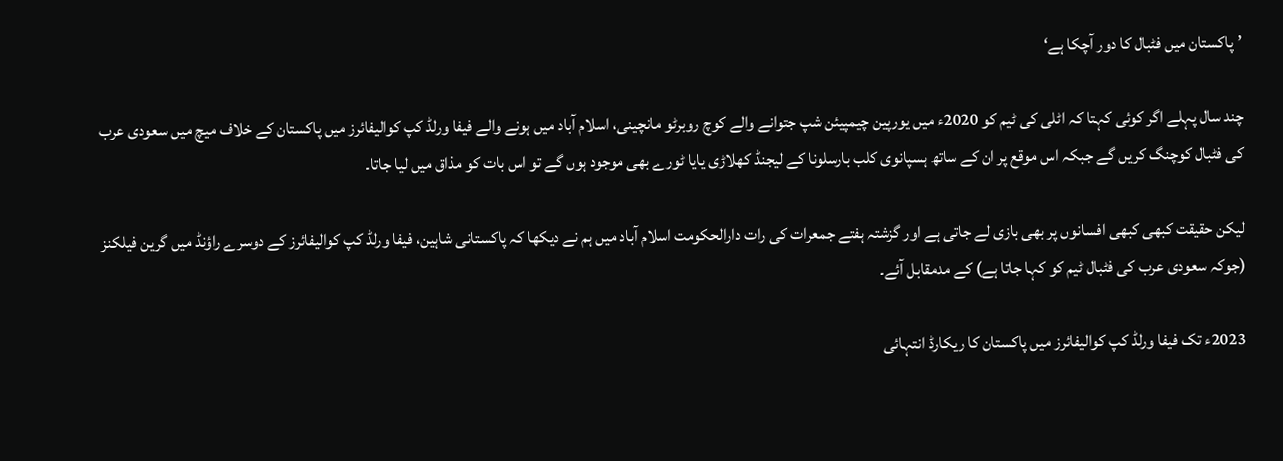’پاکستان میں فٹبال کا دور آچکا ہے‘

چند سال پہلے اگر کوئی کہتا کہ اٹلی کی ٹیم کو 2020ء میں یورپین چیمپیئن شپ جتوانے والے کوچ روبرٹو مانچینی، اسلام آباد میں ہونے والے فیفا ورلڈ کپ کوالیفائرز میں پاکستان کے خلاف میچ میں سعودی عرب کی فٹبال کوچنگ کریں گے جبکہ اس موقع پر ان کے ساتھ ہسپانوی کلب بارسلونا کے لیجنڈ کھلاڑی یایا ٹورے بھی موجود ہوں گے تو اس بات کو مذاق میں لیا جاتا۔

لیکن حقیقت کبھی کبھی افسانوں پر بھی بازی لے جاتی ہے اور گزشتہ ہفتے جمعرات کی رات دارالحکومت اسلام آباد میں ہم نے دیکھا کہ پاکستانی شاہین، فیفا ورلڈ کپ کوالیفائرز کے دوسرے راؤنڈ میں گرین فیلکنز (جوکہ سعودی عرب کی فٹبال ٹیم کو کہا جاتا ہے) کے مدمقابل آئے۔

2023ء تک فیفا ورلڈ کپ کوالیفائرز میں پاکستان کا ریکارڈ انتہائی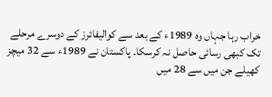خراب رہا جہاں وہ 1989ء کے بعد سے کوالیفائرز کے دوسرے مرحلے تک کبھی رسائی حاصل نہ کرسکا۔ پاکستان نے 1989ء سے 32 میچز کھیلے جن میں سے 28 میں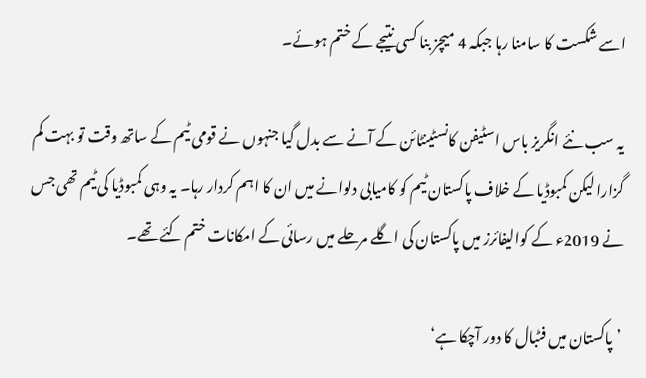اسے شکست کا سامنا رہا جبکہ 4 میچز بنا کسی نتیجے کے ختم ہوئے۔

یہ سب نئے انگریز باس اسٹیفن کانسٹینٹائن کے آنے سے بدل گیا جنہوں نے قومی ٹیم کے ساتھ وقت تو بہت کم گزارا لیکن کمبوڈیا کے خلاف پاکستان ٹیم کو کامیابی دلوانے میں ان کا اہم کردار رہا۔ یہ وہی کمبوڈیا کی ٹیم تھی جس نے 2019ء کے کوالیفائرز میں پاکستان کی اگلے مرحلے میں رسائی کے امکانات ختم کئے تھے۔

’پاکستان میں فٹبال کا دور آچکا ہے‘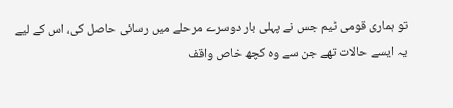تو ہماری قومی ٹیم جس نے پہلی بار دوسرے مرحلے میں رسائی حاصل کی، اس کے لیے یہ ایسے حالات تھے جن سے وہ کچھ خاص واقف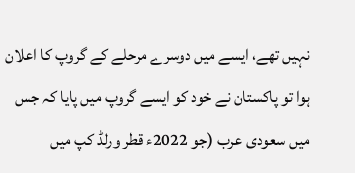نہیں تھے، ایسے میں دوسرے مرحلے کے گروپ کا اعلان ہوا تو پاکستان نے خود کو ایسے گروپ میں پایا کہ جس میں سعودی عرب (جو 2022ء قطر ورلڈ کپ میں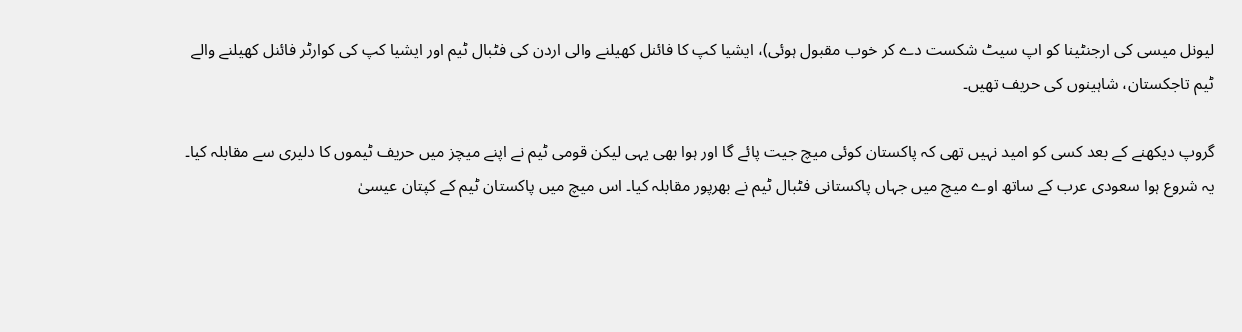لیونل میسی کی ارجنٹینا کو اپ سیٹ شکست دے کر خوب مقبول ہوئی)، ایشیا کپ کا فائنل کھیلنے والی اردن کی فٹبال ٹیم اور ایشیا کپ کی کوارٹر فائنل کھیلنے والے ٹیم تاجکستان، شاہینوں کی حریف تھیں۔

گروپ دیکھنے کے بعد کسی کو امید نہیں تھی کہ پاکستان کوئی میچ جیت پائے گا اور ہوا بھی یہی لیکن قومی ٹیم نے اپنے میچز میں حریف ٹیموں کا دلیری سے مقابلہ کیا۔ یہ شروع ہوا سعودی عرب کے ساتھ اوے میچ میں جہاں پاکستانی فٹبال ٹیم نے بھرپور مقابلہ کیا۔ اس میچ میں پاکستان ٹیم کے کپتان عیسیٰ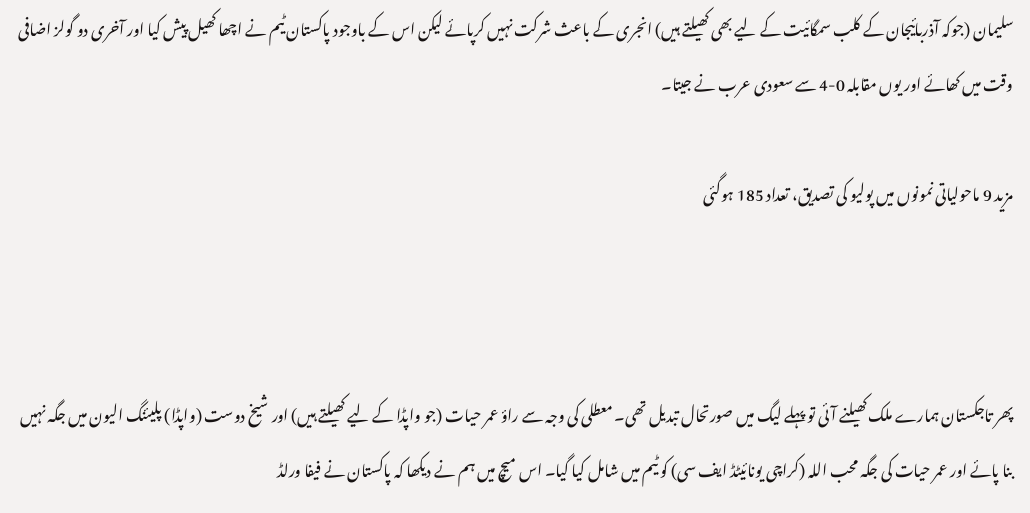سلیمان (جوکہ آذربائیجان کے کلب سمگائیت کے لیے بھی کھیلتے ہیں) انجری کے باعث شرکت نہیں کرپائے لیکن اس کے باوجود پاکستان ٹیم نے اچھا کھیل پیش کیا اور آخری دو گولز اضافی وقت میں کھائے اور یوں مقابلہ 0-4 سے سعودی عرب نے جیتا۔

مزید 9 ماحولیاتی نمونوں میں پولیو کی تصدیق، تعداد 185 ہوگئی



پھر تاجکستان ہمارے ملک کھیلنے آئی تو پہلے لیگ میں صورتحال تبدیل تھی۔ معطلی کی وجہ سے راؤ عمر حیات (جو واپڈا کے لیے کھیلتے ہیں) اور شیخ دوست (واپڈا) پلیئنگ الیون میں جگہ نہیں بنا پائے اور عمر حیات کی جگہ محب اللہ (کراچی یونائیٹڈ ایف سی) کو ٹیم میں شامل کیا گیا۔ اس میچ میں ہم نے دیکھا کہ پاکستان نے فیفا ورلڈ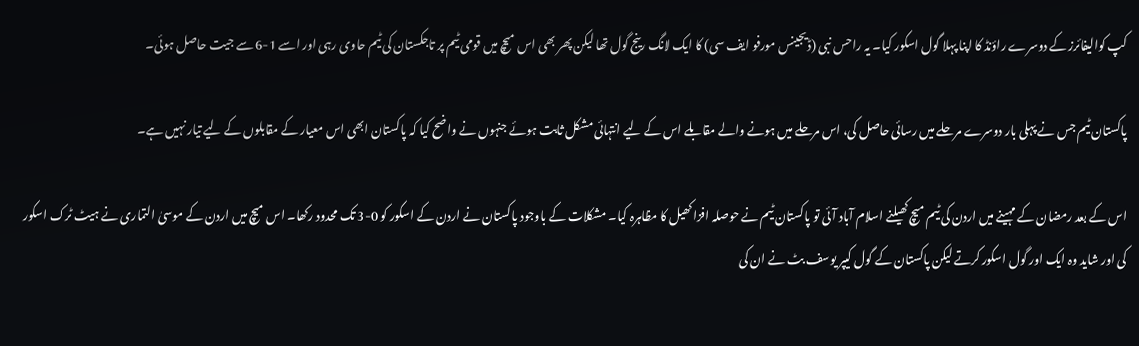کپ کوالیفائرز کے دوسرے راؤنڈ کا اپنا پہلا گول اسکور کیا۔ یہ راحس نبی (ڈیجینس مورفو ایف سی) کا ایک لانگ رینج گول تھا لیکن پھر بھی اس میچ میں قومی ٹیم پر تاجکستان کی ٹیم حاوی رہی اور اسے 1-6 سے جیت حاصل ہوئی۔

پاکستان ٹیم جس نے پہلی بار دوسرے مرحلے میں رسائی حاصل کی، اس مرحلے میں ہونے والے مقابلے اس کے لیے انتہائی مشکل ثابت ہوئے جنہوں نے واضح کیا کہ پاکستان ابھی اس معیار کے مقابلوں کے لیے تیار نہیں ہے۔

اس کے بعد رمضان کے مہینے میں اردن کی ٹیم میچ کھیلنے اسلام آباد آئی تو پاکستان ٹیم نے حوصلہ افزا کھیل کا مظاہرہ کیا۔ مشکلات کے باوجود پاکستان نے اردن کے اسکور کو 0-3 تک محدود رکھا۔ اس میچ میں اردن کے موسیٰ التماری نے ہیٹ ٹرک اسکور کی اور شاید وہ ایک اور گول اسکور کرتے لیکن پاکستان کے گول کیپر یوسف بٹ نے ان کی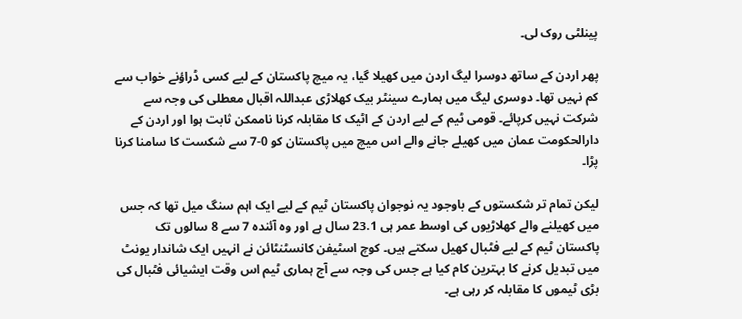پینلٹی روک لی۔

پھر اردن کے ساتھ دوسرا لیگ اردن میں کھیلا گیا، یہ میچ پاکستان کے لیے کسی ڈراؤنے خواب سے کم نہیں تھا۔ دوسری لیگ میں ہمارے سینٹر بیک کھلاڑی عبداللہ اقبال معطلی کی وجہ سے شرکت نہیں کرپائے۔ قومی ٹیم کے لیے اردن کے اٹیک کا مقابلہ کرنا ناممکن ثابت ہوا اور اردن کے دارالحکومت عمان میں کھیلے جانے والے اس میچ میں پاکستان کو 0-7 سے شکست کا سامنا کرنا پڑا۔

لیکن تمام تر شکستوں کے باوجود یہ نوجوان پاکستان ٹیم کے لیے ایک اہم سنگ میل تھا کہ جس میں کھیلنے والے کھلاڑیوں کی اوسط عمر ہی 23.1 سال ہے اور وہ آئندہ 7 سے 8 سالوں تک پاکستان ٹیم کے لیے فٹبال کھیل سکتے ہیں۔ کوچ اسٹیفن کانسٹنٹائن نے انہیں ایک شاندار یونٹ میں تبدیل کرنے کا بہترین کام کیا ہے جس کی وجہ سے آج ہماری ٹیم اس وقت ایشیائی فٹبال کی بڑی ٹیموں کا مقابلہ کر رہی ہے۔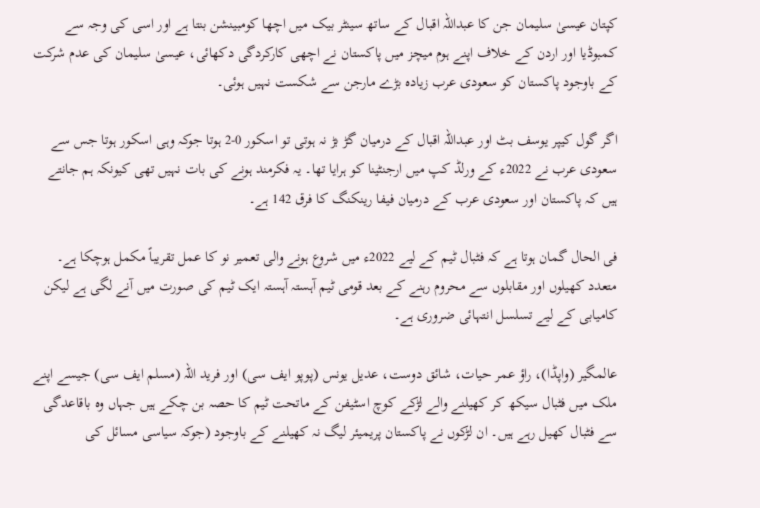کپتان عیسیٰ سلیمان جن کا عبداللہ اقبال کے ساتھ سینٹر بیک میں اچھا کومبینشن بنتا ہے اور اسی کی وجہ سے کمبوڈیا اور اردن کے خلاف اپنے ہوم میچز میں پاکستان نے اچھی کارکردگی دکھائی، عیسیٰ سلیمان کی عدم شرکت کے باوجود پاکستان کو سعودی عرب زیادہ بڑے مارجن سے شکست نہیں ہوئی۔

اگر گول کیپر یوسف بٹ اور عبداللہ اقبال کے درمیان گڑ بڑ نہ ہوتی تو اسکور 0-2 ہوتا جوکہ وہی اسکور ہوتا جس سے سعودی عرب نے 2022ء کے ورلڈ کپ میں ارجنٹینا کو ہرایا تھا۔ یہ فکرمند ہونے کی بات نہیں تھی کیونکہ ہم جانتے ہیں کہ پاکستان اور سعودی عرب کے درمیان فیفا رینکنگ کا فرق 142 ہے۔

فی الحال گمان ہوتا ہے کہ فٹبال ٹیم کے لیے 2022ء میں شروع ہونے والی تعمیر نو کا عمل تقریباً مکمل ہوچکا ہے۔ متعدد کھیلوں اور مقابلوں سے محروم رہنے کے بعد قومی ٹیم آہستہ آہستہ ایک ٹیم کی صورت میں آنے لگی ہے لیکن کامیابی کے لیے تسلسل انتہائی ضروری ہے۔

عالمگیر (واپڈا)، راؤ عمر حیات، شائق دوست، عدیل یونس (پوپو ایف سی) اور فرید اللہ (مسلم ایف سی) جیسے اپنے ملک میں فٹبال سیکھ کر کھیلنے والے لڑکے کوچ اسٹیفن کے ماتحت ٹیم کا حصہ بن چکے ہیں جہاں وہ باقاعدگی سے فٹبال کھیل رہے ہیں۔ ان لڑکوں نے پاکستان پریمیئر لیگ نہ کھیلنے کے باوجود (جوکہ سیاسی مسائل کی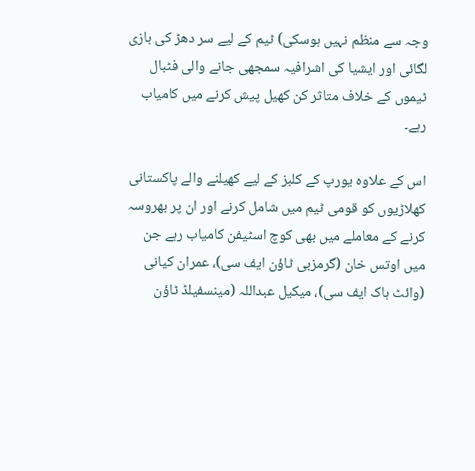وجہ سے منظم نہیں ہوسکی) ٹیم کے لیے سر دھڑ کی بازی لگائی اور ایشیا کی اشرافیہ سمجھی جانے والی فٹبال ٹیموں کے خلاف متاثر کن کھیل پیش کرنے میں کامیاب رہے۔

اس کے علاوہ یورپ کے کلبز کے لیے کھیلنے والے پاکستانی کھلاڑیوں کو قومی ٹیم میں شامل کرنے اور ان پر بھروسہ کرنے کے معاملے میں بھی کوچ اسٹیفن کامیاب رہے جن میں اوتس خان (گرمزبی ٹاؤن ایف سی)، عمران کیانی (وائٹ ہاک ایف سی)، میکیل عبداللہ (مینسفیلڈ ٹاؤن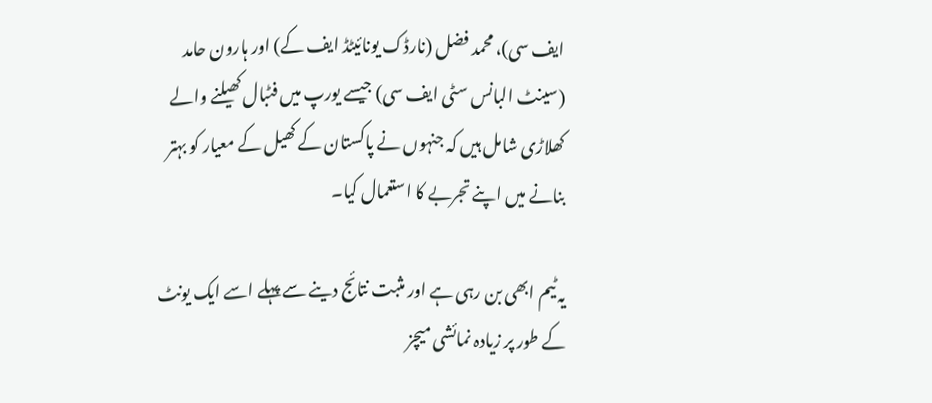ایف سی)، محمد فضل (نارڈک یونائیٹڈ ایف کے) اور ہارون حامد (سینٹ البانس سٹی ایف سی) جیسے یورپ میں فٹبال کھیلنے والے کھلاڑی شامل ہیں کہ جنہوں نے پاکستان کے کھیل کے معیار کو بہتر بنانے میں اپنے تجربے کا استعمال کیا۔

یہ ٹیم ابھی بن رہی ہے اور مثبت نتائج دینے سے پہلے اسے ایک یونٹ کے طور پر زیادہ نمائشی میچز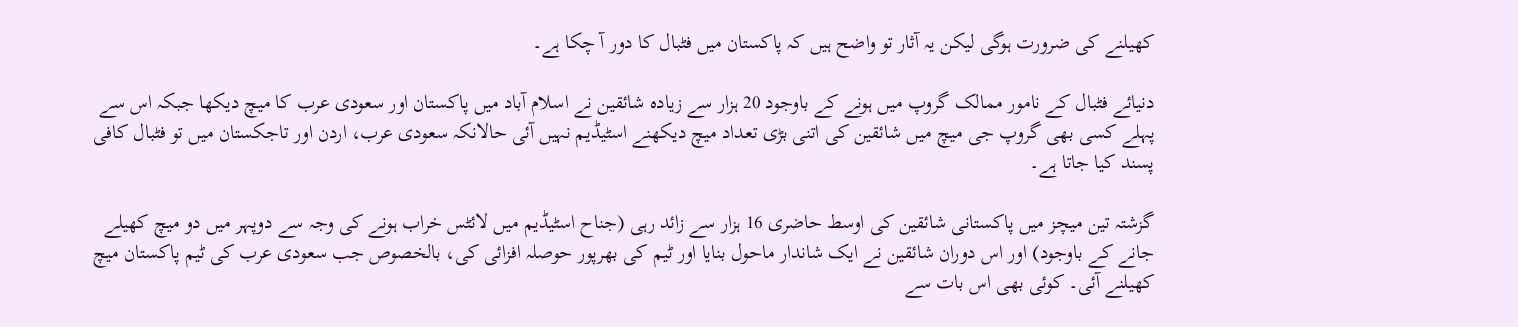کھیلنے کی ضرورت ہوگی لیکن یہ آثار تو واضح ہیں کہ پاکستان میں فٹبال کا دور آ چکا ہے۔

دنیائے فٹبال کے نامور ممالک گروپ میں ہونے کے باوجود 20 ہزار سے زیادہ شائقین نے اسلام آباد میں پاکستان اور سعودی عرب کا میچ دیکھا جبکہ اس سے پہلے کسی بھی گروپ جی میچ میں شائقین کی اتنی بڑی تعداد میچ دیکھنے اسٹیڈیم نہیں آئی حالانکہ سعودی عرب، اردن اور تاجکستان میں تو فٹبال کافی پسند کیا جاتا ہے۔

گزشتہ تین میچز میں پاکستانی شائقین کی اوسط حاضری 16 ہزار سے زائد رہی (جناح اسٹیڈیم میں لائٹس خراب ہونے کی وجہ سے دوپہر میں دو میچ کھیلے جانے کے باوجود) اور اس دوران شائقین نے ایک شاندار ماحول بنایا اور ٹیم کی بھرپور حوصلہ افزائی کی، بالخصوص جب سعودی عرب کی ٹیم پاکستان میچ کھیلنے آئی۔ کوئی بھی اس بات سے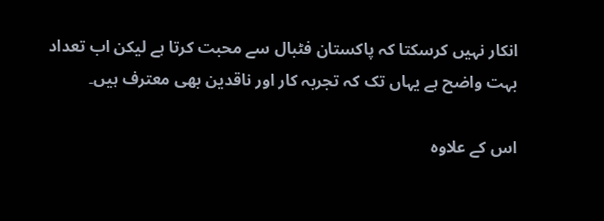انکار نہیں کرسکتا کہ پاکستان فٹبال سے محبت کرتا ہے لیکن اب تعداد بہت واضح ہے یہاں تک کہ تجربہ کار اور ناقدین بھی معترف ہیں۔

اس کے علاوہ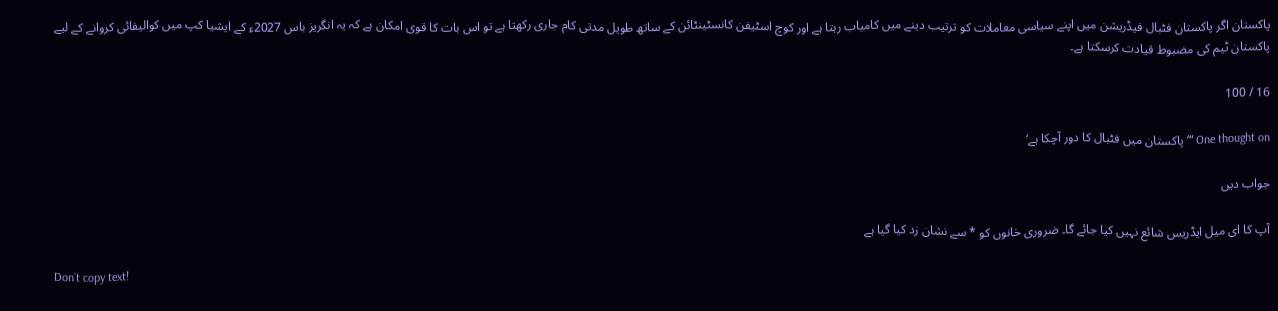پاکستان اگر پاکستان فٹبال فیڈریشن میں اپنے سیاسی معاملات کو ترتیب دینے میں کامیاب رہتا ہے اور کوچ اسٹیفن کانسٹینٹائن کے ساتھ طویل مدتی کام جاری رکھتا ہے تو اس بات کا قوی امکان ہے کہ یہ انگریز باس 2027ء کے ایشیا کپ میں کوالیفائی کروانے کے لیے پاکستان ٹیم کی مضبوط قیادت کرسکتا ہے۔

16 / 100

One thought on “’پاکستان میں فٹبال کا دور آچکا ہے‘

جواب دیں

آپ کا ای میل ایڈریس شائع نہیں کیا جائے گا۔ ضروری خانوں کو * سے نشان زد کیا گیا ہے

Don`t copy text!